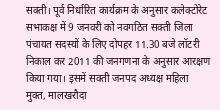सक्ती। पूर्व निर्धारित कार्यक्रम के अनुसार कलेक्टोरेट सभाकक्ष में 9 जनवरी को नवगठित सक्ती जिला पंचायत सदस्यों के लिए दोपहर 11.30 बजे लॉटरी निकाल कर 2011 की जनगणना के अनुसार आरक्षण किया गया। इसमें सक्ती जनपद अध्यक्ष महिला मुक्त, मालखरौदा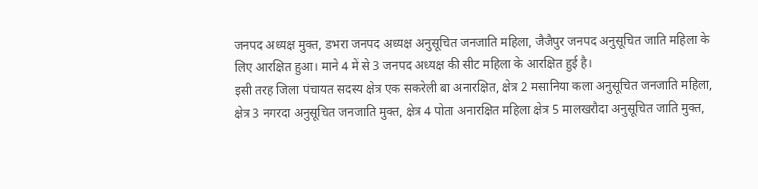जनपद अध्यक्ष मुक्त, डभरा जनपद अध्यक्ष अनुसूचित जनजाति महिला, जैजैपुर जनपद अनुसूचित जाति महिला के लिए आरक्षित हुआ। माने 4 में से 3 जनपद अध्यक्ष की सीट महिला के आरक्षित हुई है।
इसी तरह जिला पंचायत सदस्य क्षेत्र एक सकरेली बा अनारक्षित, क्षेत्र 2 मसानिया कला अनुसूचित जनजाति महिला, क्षेत्र 3 नगरदा अनुसूचित जनजाति मुक्त, क्षेत्र 4 पोता अनारक्षित महिला क्षेत्र 5 मालखरौदा अनुसूचित जाति मुक्त,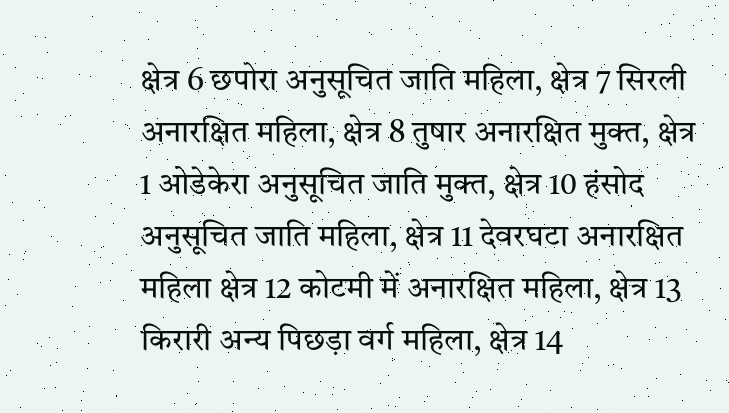क्षेत्र 6 छपोरा अनुसूचित जाति महिला, क्षेत्र 7 सिरली अनारक्षित महिला, क्षेत्र 8 तुषार अनारक्षित मुक्त, क्षेत्र 1 ओडेकेरा अनुसूचित जाति मुक्त, क्षेत्र 10 हंसोद अनुसूचित जाति महिला, क्षेत्र 11 देवरघटा अनारक्षित महिला क्षेत्र 12 कोटमी में अनारक्षित महिला, क्षेत्र 13 किरारी अन्य पिछड़ा वर्ग महिला, क्षेत्र 14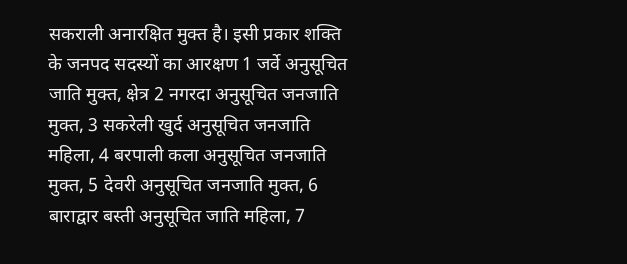सकराली अनारक्षित मुक्त है। इसी प्रकार शक्ति के जनपद सदस्यों का आरक्षण 1 जर्वे अनुसूचित जाति मुक्त, क्षेत्र 2 नगरदा अनुसूचित जनजाति मुक्त, 3 सकरेली खुर्द अनुसूचित जनजाति महिला, 4 बरपाली कला अनुसूचित जनजाति मुक्त, 5 देवरी अनुसूचित जनजाति मुक्त, 6 बाराद्वार बस्ती अनुसूचित जाति महिला, 7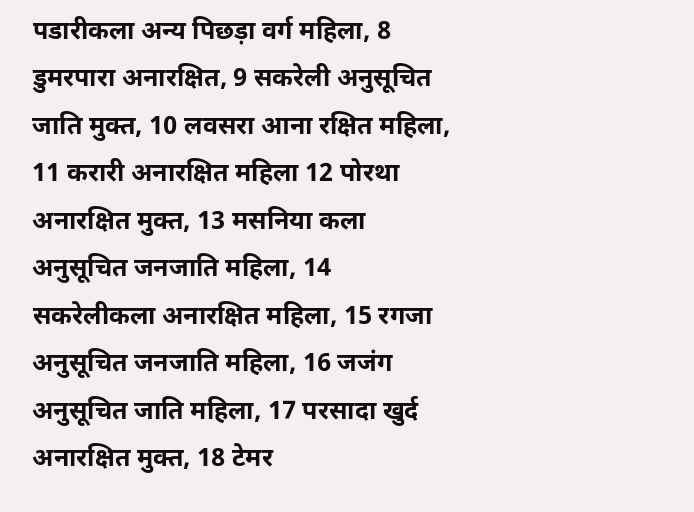पडारीकला अन्य पिछड़ा वर्ग महिला, 8 डुमरपारा अनारक्षित, 9 सकरेली अनुसूचित जाति मुक्त, 10 लवसरा आना रक्षित महिला, 11 करारी अनारक्षित महिला 12 पोरथा अनारक्षित मुक्त, 13 मसनिया कला अनुसूचित जनजाति महिला, 14 सकरेलीकला अनारक्षित महिला, 15 रगजा अनुसूचित जनजाति महिला, 16 जजंग अनुसूचित जाति महिला, 17 परसादा खुर्द अनारक्षित मुक्त, 18 टेमर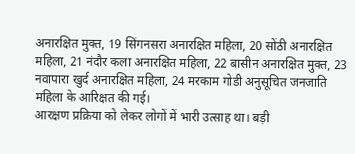अनारक्षित मुक्त, 19 सिंगनसरा अनारक्षित महिला, 20 सोंठी अनारक्षित महिला, 21 नंदौर कला अनारक्षित महिला, 22 बासीन अनारक्षित मुक्त, 23 नवापारा खुर्द अनारक्षित महिला, 24 मरकाम गोडी अनुसूचित जनजाति महिला के आरिक्षत की गई।
आरक्षण प्रक्रिया को लेकर लोगों में भारी उत्साह था। बड़ी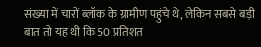संख्या में चारों ब्लॉक के ग्रामीण पहुंचे थे, लेकिन सबसे बड़ी बात तो यह थी कि 50 प्रतिशत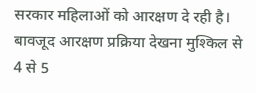सरकार महिलाओं को आरक्षण दे रही है। बावजूद आरक्षण प्रक्रिया देखना मुश्किल से 4 से 5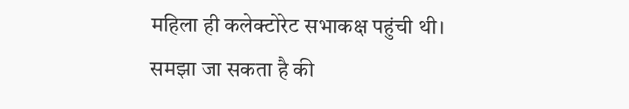महिला ही कलेक्टोरेट सभाकक्ष पहुंची थी। समझा जा सकता है की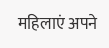महिलाएं अपने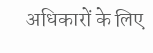अधिकारों के लिए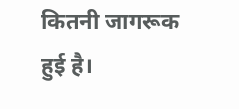कितनी जागरूक हुई है।